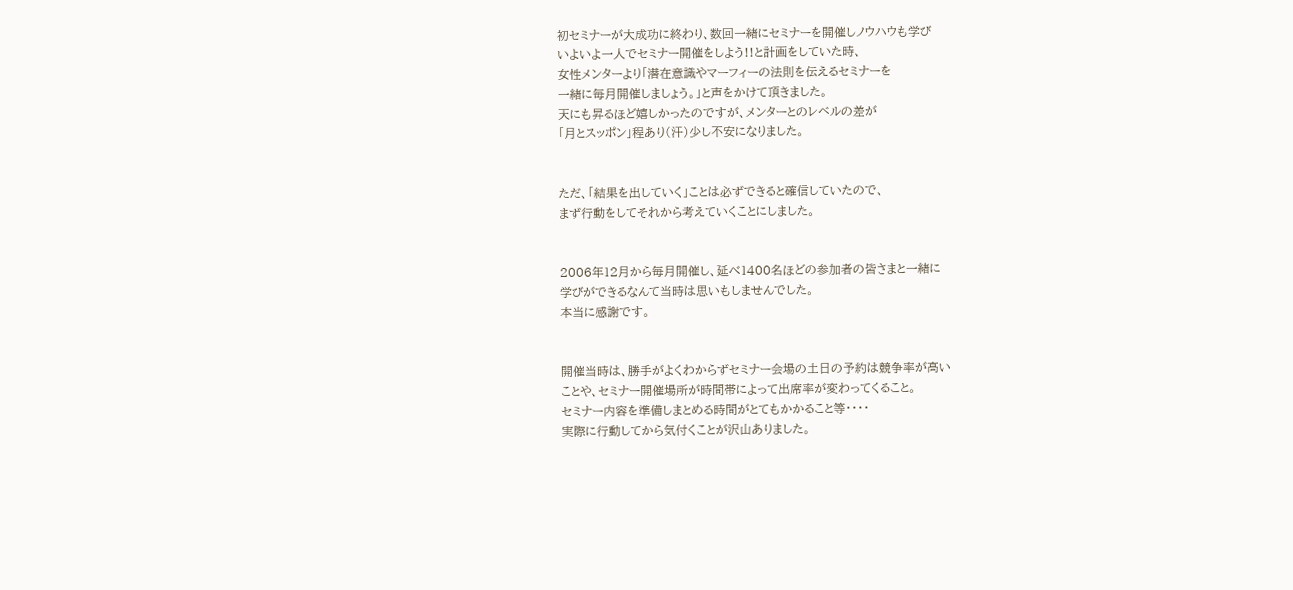初セミナーが大成功に終わり、数回一緒にセミナーを開催しノウハウも学び
いよいよ一人でセミナー開催をしよう!!と計画をしていた時、
女性メンターより「潜在意識やマーフィーの法則を伝えるセミナーを
一緒に毎月開催しましょう。」と声をかけて頂きました。
天にも昇るほど嬉しかったのですが、メンターとのレベルの差が
「月とスッポン」程あり(汗)少し不安になりました。


ただ、「結果を出していく」ことは必ずできると確信していたので、
まず行動をしてそれから考えていくことにしました。


2006年12月から毎月開催し、延べ1400名ほどの参加者の皆さまと一緒に
学びができるなんて当時は思いもしませんでした。
本当に感謝です。


開催当時は、勝手がよくわからずセミナー会場の土日の予約は競争率が高い
ことや、セミナー開催場所が時間帯によって出席率が変わってくること。
セミナー内容を準備しまとめる時間がとてもかかること等・・・・
実際に行動してから気付くことが沢山ありました。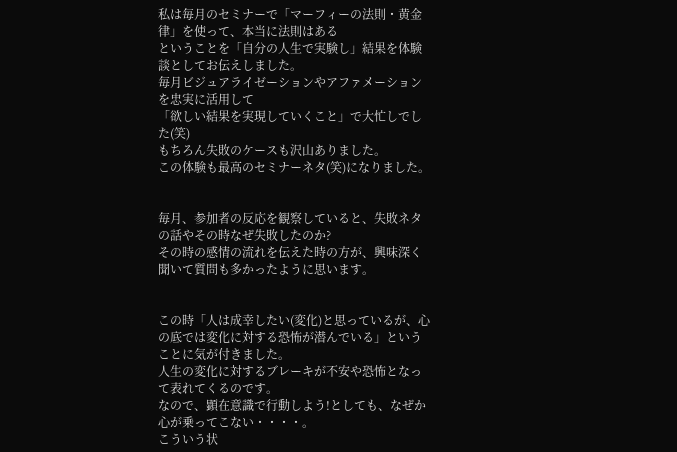私は毎月のセミナーで「マーフィーの法則・黄金律」を使って、本当に法則はある
ということを「自分の人生で実験し」結果を体験談としてお伝えしました。
毎月ビジュアライゼーションやアファメーションを忠実に活用して
「欲しい結果を実現していくこと」で大忙しでした(笑)
もちろん失敗のケースも沢山ありました。
この体験も最高のセミナーネタ(笑)になりました。


毎月、参加者の反応を観察していると、失敗ネタの話やその時なぜ失敗したのか?
その時の感情の流れを伝えた時の方が、興味深く聞いて質問も多かったように思います。


この時「人は成幸したい(変化)と思っているが、心の底では変化に対する恐怖が潜んでいる」ということに気が付きました。
人生の変化に対するブレーキが不安や恐怖となって表れてくるのです。
なので、顕在意識で行動しよう!としても、なぜか心が乗ってこない・・・・。
こういう状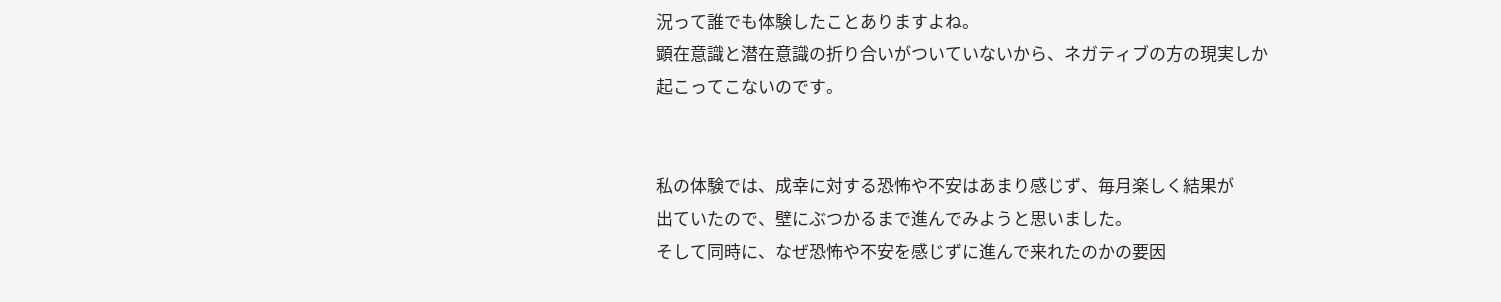況って誰でも体験したことありますよね。
顕在意識と潜在意識の折り合いがついていないから、ネガティブの方の現実しか
起こってこないのです。


私の体験では、成幸に対する恐怖や不安はあまり感じず、毎月楽しく結果が
出ていたので、壁にぶつかるまで進んでみようと思いました。
そして同時に、なぜ恐怖や不安を感じずに進んで来れたのかの要因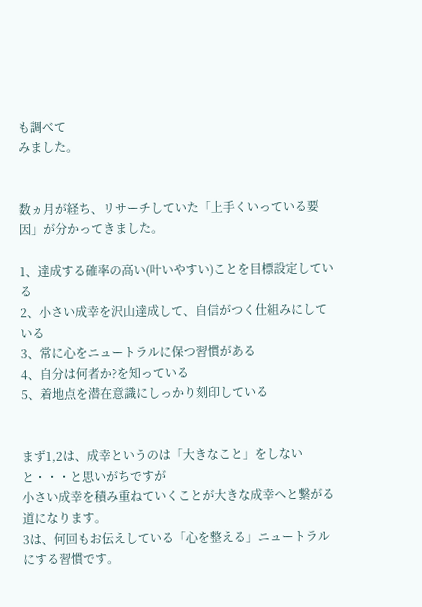も調べて
みました。


数ヵ月が経ち、リサーチしていた「上手くいっている要因」が分かってきました。

1、達成する確率の高い(叶いやすい)ことを目標設定している
2、小さい成幸を沢山達成して、自信がつく仕組みにしている
3、常に心をニュートラルに保つ習慣がある
4、自分は何者か?を知っている
5、着地点を潜在意識にしっかり刻印している


まず1,2は、成幸というのは「大きなこと」をしないと・・・と思いがちですが
小さい成幸を積み重ねていくことが大きな成幸へと繋がる道になります。
3は、何回もお伝えしている「心を整える」ニュートラルにする習慣です。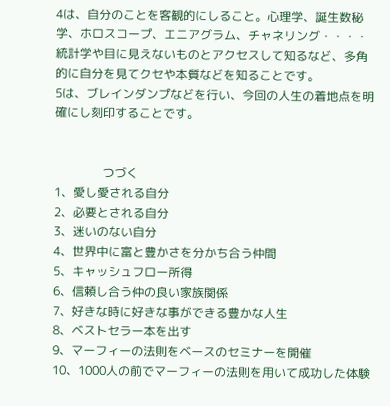4は、自分のことを客観的にしること。心理学、誕生数秘学、ホロスコープ、エニアグラム、チャネリング・・・・統計学や目に見えないものとアクセスして知るなど、多角的に自分を見てクセや本質などを知ることです。
5は、ブレインダンプなどを行い、今回の人生の着地点を明確にし刻印することです。


                つづく
1、愛し愛される自分
2、必要とされる自分
3、迷いのない自分
4、世界中に富と豊かさを分かち合う仲間
5、キャッシュフロー所得
6、信頼し合う仲の良い家族関係
7、好きな時に好きな事ができる豊かな人生
8、ベストセラー本を出す
9、マーフィーの法則をベースのセミナーを開催
10、1000人の前でマーフィーの法則を用いて成功した体験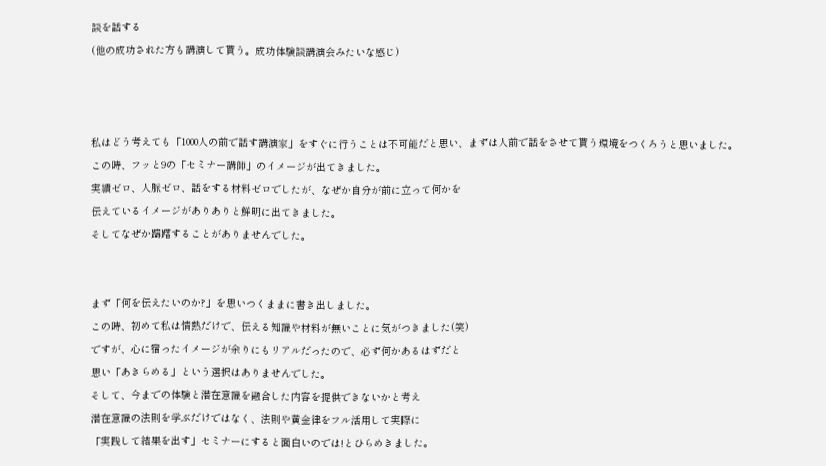談を話する
(他の成功された方も講演して貰う。成功体験談講演会みたいな感じ)



私はどう考えても「1000人の前で話す講演家」をすぐに行うことは不可能だと思い、まずは人前で話をさせて貰う環境をつくろうと思いました。
この時、フッと9の「セミナー講師」のイメージが出てきました。
実績ゼロ、人脈ゼロ、話をする材料ゼロでしたが、なぜか自分が前に立って何かを
伝えているイメージがありありと鮮明に出てきました。
そしてなぜか躊躇することがありませんでした。


まず「何を伝えたいのか?」を思いつくままに書き出しました。
この時、初めて私は情熱だけで、伝える知識や材料が無いことに気がつきました(笑)
ですが、心に宿ったイメージが余りにもリアルだったので、必ず何かあるはずだと
思い「あきらめる」という選択はありませんでした。
そして、今までの体験と潜在意識を融合した内容を提供できないかと考え
潜在意識の法則を学ぶだけではなく、法則や黄金律をフル活用して実際に
「実践して結果を出す」セミナーにすると面白いのでは!とひらめきました。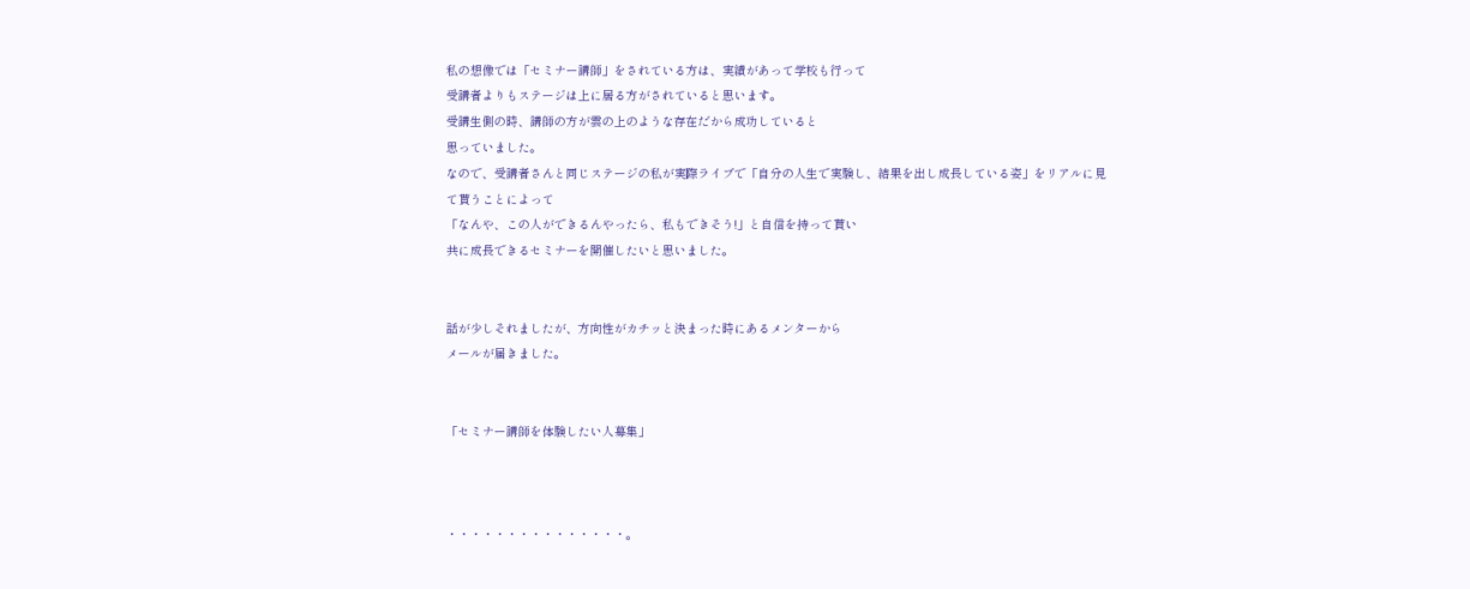私の想像では「セミナー講師」をされている方は、実績があって学校も行って
受講者よりもステージは上に居る方がされていると思います。
受講生側の時、講師の方が雲の上のような存在だから成功していると
思っていました。
なので、受講者さんと同じステージの私が実際ライブで「自分の人生で実験し、結果を出し成長している姿」をリアルに見て貰うことによって
「なんや、この人ができるんやったら、私もできそう!」と自信を持って貰い
共に成長できるセミナーを開催したいと思いました。


話が少しそれましたが、方向性がカチッと決まった時にあるメンターから
メールが届きました。


「セミナー講師を体験したい人募集」



・・・・・・・・・・・・・・・。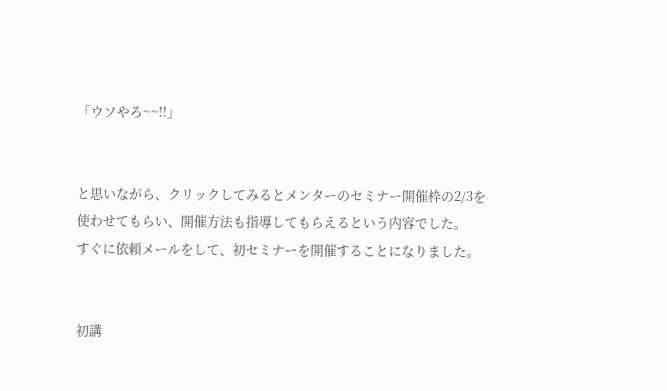「ウソやろ~~!!」


と思いながら、クリックしてみるとメンターのセミナー開催枠の2/3を
使わせてもらい、開催方法も指導してもらえるという内容でした。
すぐに依頼メールをして、初セミナーを開催することになりました。


初講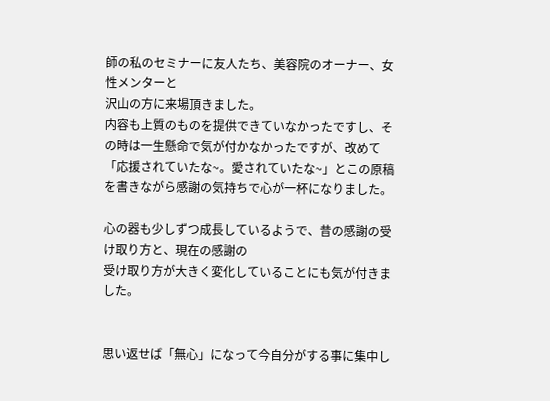師の私のセミナーに友人たち、美容院のオーナー、女性メンターと
沢山の方に来場頂きました。
内容も上質のものを提供できていなかったですし、その時は一生懸命で気が付かなかったですが、改めて「応援されていたな~。愛されていたな~」とこの原稿を書きながら感謝の気持ちで心が一杯になりました。

心の器も少しずつ成長しているようで、昔の感謝の受け取り方と、現在の感謝の
受け取り方が大きく変化していることにも気が付きました。


思い返せば「無心」になって今自分がする事に集中し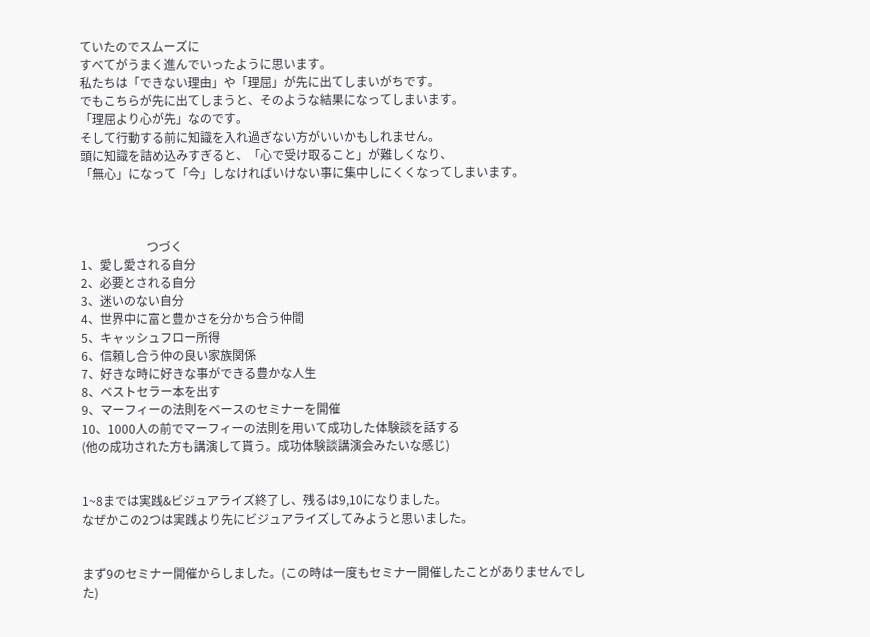ていたのでスムーズに
すべてがうまく進んでいったように思います。
私たちは「できない理由」や「理屈」が先に出てしまいがちです。
でもこちらが先に出てしまうと、そのような結果になってしまいます。
「理屈より心が先」なのです。
そして行動する前に知識を入れ過ぎない方がいいかもしれません。
頭に知識を詰め込みすぎると、「心で受け取ること」が難しくなり、
「無心」になって「今」しなければいけない事に集中しにくくなってしまいます。



                      つづく
1、愛し愛される自分
2、必要とされる自分
3、迷いのない自分
4、世界中に富と豊かさを分かち合う仲間
5、キャッシュフロー所得
6、信頼し合う仲の良い家族関係
7、好きな時に好きな事ができる豊かな人生
8、ベストセラー本を出す
9、マーフィーの法則をベースのセミナーを開催
10、1000人の前でマーフィーの法則を用いて成功した体験談を話する
(他の成功された方も講演して貰う。成功体験談講演会みたいな感じ)


1~8までは実践&ビジュアライズ終了し、残るは9,10になりました。
なぜかこの2つは実践より先にビジュアライズしてみようと思いました。


まず9のセミナー開催からしました。(この時は一度もセミナー開催したことがありませんでした)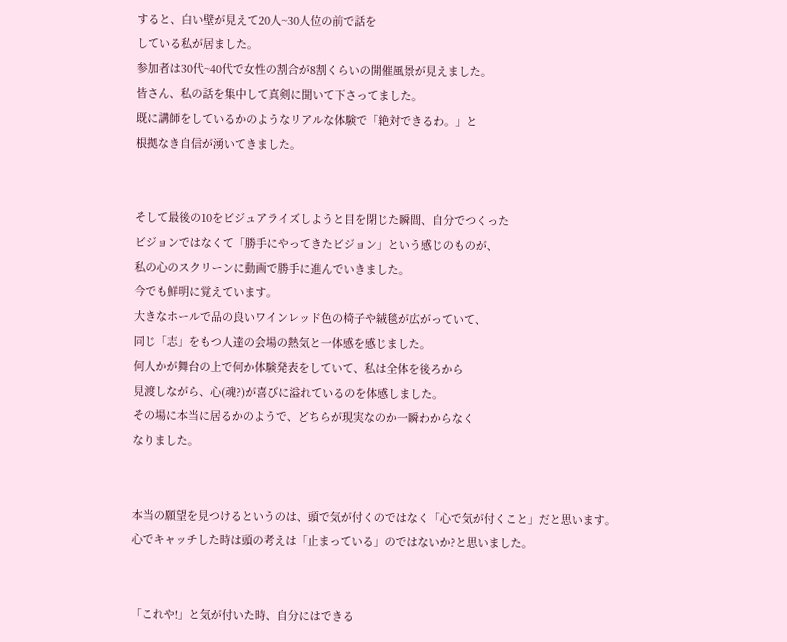すると、白い壁が見えて20人~30人位の前で話を
している私が居ました。
参加者は30代~40代で女性の割合が8割くらいの開催風景が見えました。
皆さん、私の話を集中して真剣に聞いて下さってました。
既に講師をしているかのようなリアルな体験で「絶対できるわ。」と
根拠なき自信が湧いてきました。


そして最後の10をビジュアライズしようと目を閉じた瞬間、自分でつくった
ビジョンではなくて「勝手にやってきたビジョン」という感じのものが、
私の心のスクリーンに動画で勝手に進んでいきました。
今でも鮮明に覚えています。
大きなホールで品の良いワインレッド色の椅子や絨毯が広がっていて、
同じ「志」をもつ人達の会場の熱気と一体感を感じました。
何人かが舞台の上で何か体験発表をしていて、私は全体を後ろから
見渡しながら、心(魂?)が喜びに溢れているのを体感しました。
その場に本当に居るかのようで、どちらが現実なのか一瞬わからなく
なりました。


本当の願望を見つけるというのは、頭で気が付くのではなく「心で気が付くこと」だと思います。
心でキャッチした時は頭の考えは「止まっている」のではないか?と思いました。


「これや!」と気が付いた時、自分にはできる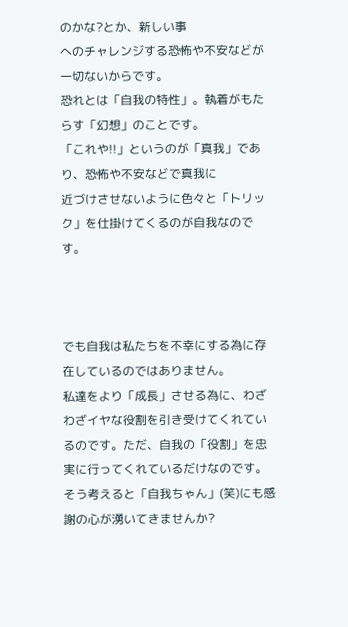のかな?とか、新しい事
へのチャレンジする恐怖や不安などが一切ないからです。
恐れとは「自我の特性」。執着がもたらす「幻想」のことです。
「これや!!」というのが「真我」であり、恐怖や不安などで真我に
近づけさせないように色々と「トリック」を仕掛けてくるのが自我なのです。



でも自我は私たちを不幸にする為に存在しているのではありません。
私達をより「成長」させる為に、わざわざイヤな役割を引き受けてくれているのです。ただ、自我の「役割」を忠実に行ってくれているだけなのです。
そう考えると「自我ちゃん」(笑)にも感謝の心が湧いてきませんか?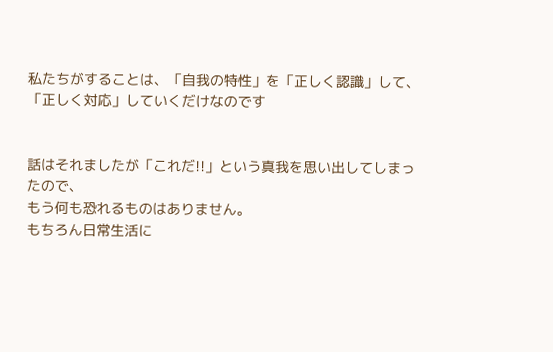私たちがすることは、「自我の特性」を「正しく認識」して、「正しく対応」していくだけなのです


話はそれましたが「これだ!!」という真我を思い出してしまったので、
もう何も恐れるものはありません。
もちろん日常生活に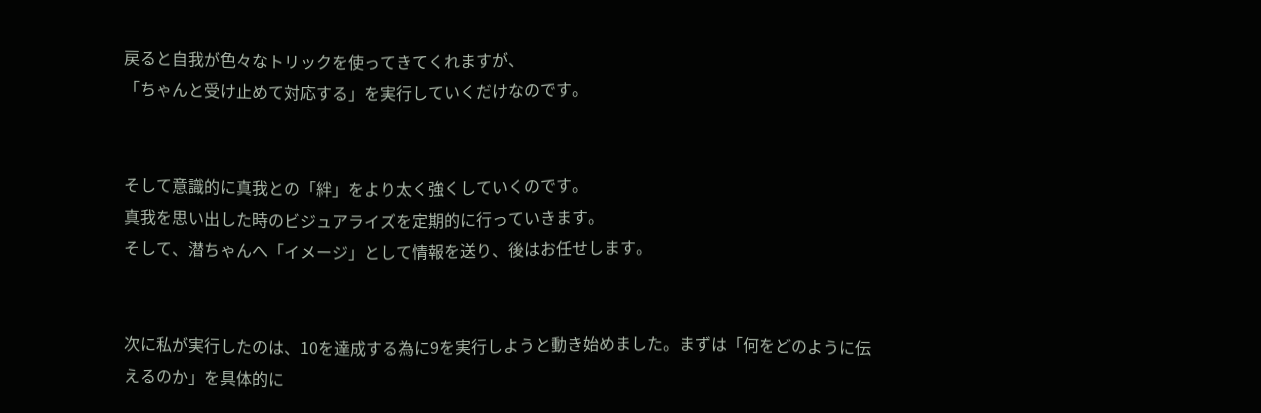戻ると自我が色々なトリックを使ってきてくれますが、
「ちゃんと受け止めて対応する」を実行していくだけなのです。


そして意識的に真我との「絆」をより太く強くしていくのです。
真我を思い出した時のビジュアライズを定期的に行っていきます。
そして、潜ちゃんへ「イメージ」として情報を送り、後はお任せします。


次に私が実行したのは、10を達成する為に9を実行しようと動き始めました。まずは「何をどのように伝えるのか」を具体的に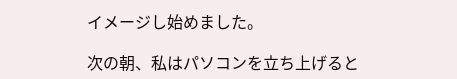イメージし始めました。

次の朝、私はパソコンを立ち上げると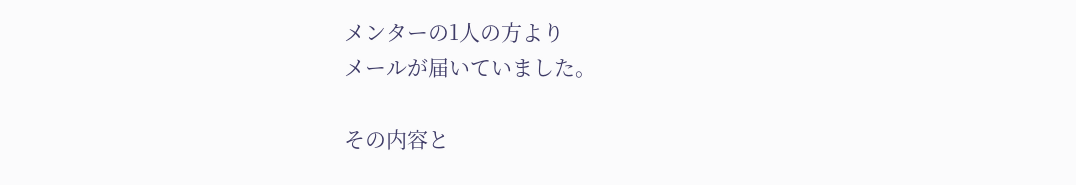メンターの1人の方より
メールが届いていました。

その内容と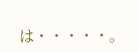は・・・・・。